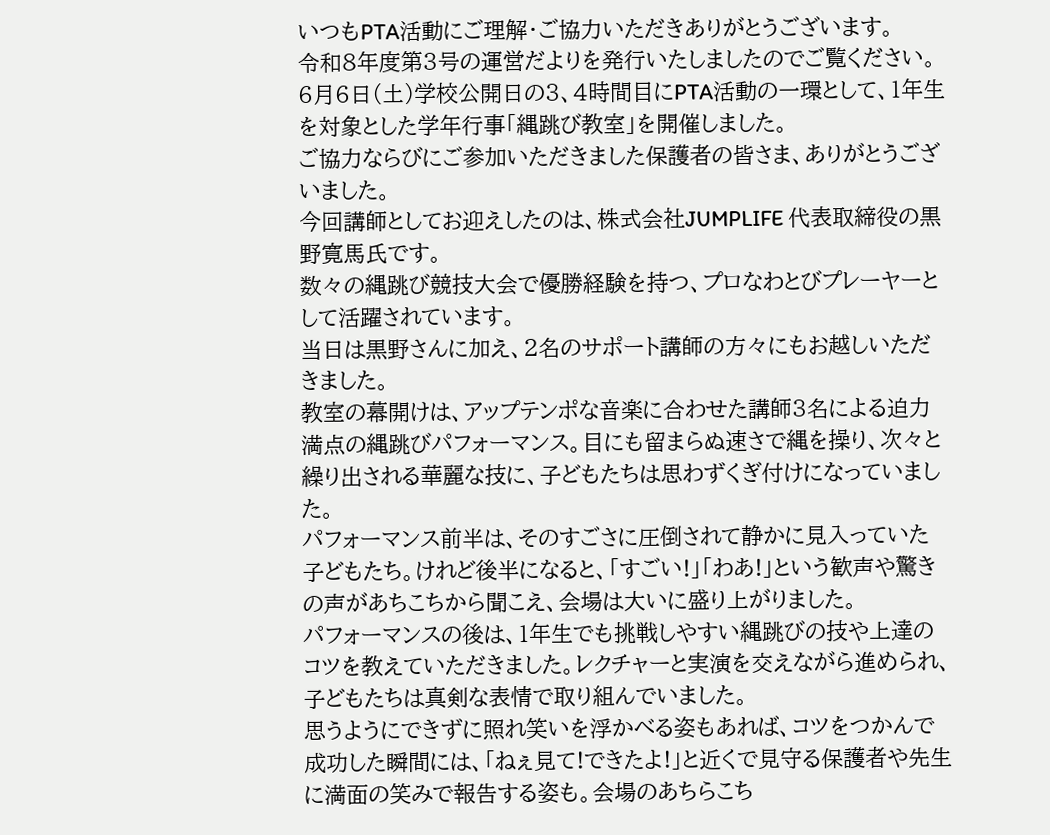いつもPTA活動にご理解・ご協力いただきありがとうございます。
令和8年度第3号の運営だよりを発行いたしましたのでご覧ください。
6月6日(土)学校公開日の3、4時間目にPTA活動の一環として、1年生を対象とした学年行事「縄跳び教室」を開催しました。
ご協力ならびにご参加いただきました保護者の皆さま、ありがとうございました。
今回講師としてお迎えしたのは、株式会社JUMPLIFE 代表取締役の黒野寛馬氏です。
数々の縄跳び競技大会で優勝経験を持つ、プロなわとびプレーヤーとして活躍されています。
当日は黒野さんに加え、2名のサポート講師の方々にもお越しいただきました。
教室の幕開けは、アップテンポな音楽に合わせた講師3名による迫力満点の縄跳びパフォーマンス。目にも留まらぬ速さで縄を操り、次々と繰り出される華麗な技に、子どもたちは思わずくぎ付けになっていました。
パフォーマンス前半は、そのすごさに圧倒されて静かに見入っていた子どもたち。けれど後半になると、「すごい!」「わあ!」という歓声や驚きの声があちこちから聞こえ、会場は大いに盛り上がりました。
パフォーマンスの後は、1年生でも挑戦しやすい縄跳びの技や上達のコツを教えていただきました。レクチャーと実演を交えながら進められ、子どもたちは真剣な表情で取り組んでいました。
思うようにできずに照れ笑いを浮かべる姿もあれば、コツをつかんで成功した瞬間には、「ねぇ見て!できたよ!」と近くで見守る保護者や先生に満面の笑みで報告する姿も。会場のあちらこち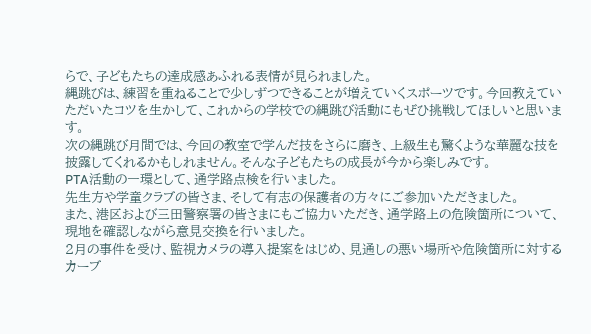らで、子どもたちの達成感あふれる表情が見られました。
縄跳びは、練習を重ねることで少しずつできることが増えていくスポーツです。今回教えていただいたコツを生かして、これからの学校での縄跳び活動にもぜひ挑戦してほしいと思います。
次の縄跳び月間では、今回の教室で学んだ技をさらに磨き、上級生も驚くような華麗な技を披露してくれるかもしれません。そんな子どもたちの成長が今から楽しみです。
PTA活動の一環として、通学路点検を行いました。
先生方や学童クラブの皆さま、そして有志の保護者の方々にご参加いただきました。
また、港区および三田警察署の皆さまにもご協力いただき、通学路上の危険箇所について、現地を確認しながら意見交換を行いました。
2月の事件を受け、監視カメラの導入提案をはじめ、見通しの悪い場所や危険箇所に対するカーブ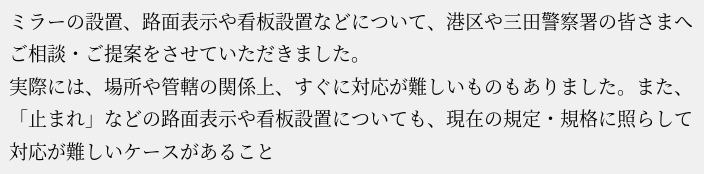ミラーの設置、路面表示や看板設置などについて、港区や三田警察署の皆さまへご相談・ご提案をさせていただきました。
実際には、場所や管轄の関係上、すぐに対応が難しいものもありました。また、「止まれ」などの路面表示や看板設置についても、現在の規定・規格に照らして対応が難しいケースがあること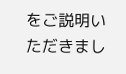をご説明いただきまし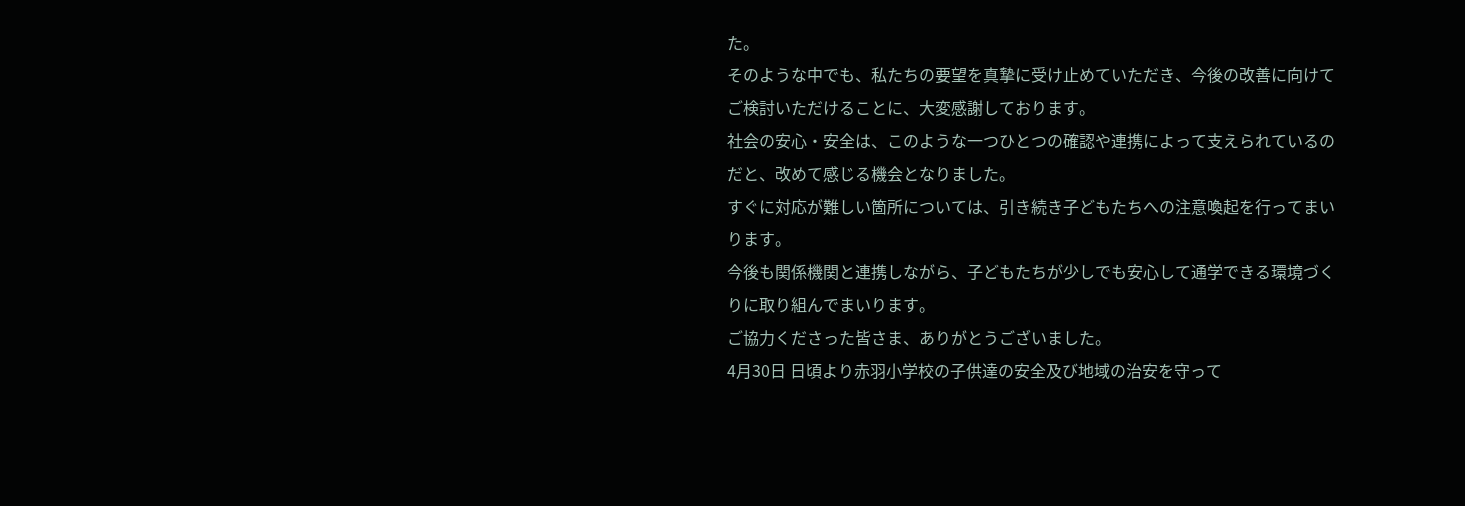た。
そのような中でも、私たちの要望を真摯に受け止めていただき、今後の改善に向けてご検討いただけることに、大変感謝しております。
社会の安心・安全は、このような一つひとつの確認や連携によって支えられているのだと、改めて感じる機会となりました。
すぐに対応が難しい箇所については、引き続き子どもたちへの注意喚起を行ってまいります。
今後も関係機関と連携しながら、子どもたちが少しでも安心して通学できる環境づくりに取り組んでまいります。
ご協力くださった皆さま、ありがとうございました。
4月30日 日頃より赤羽小学校の子供達の安全及び地域の治安を守って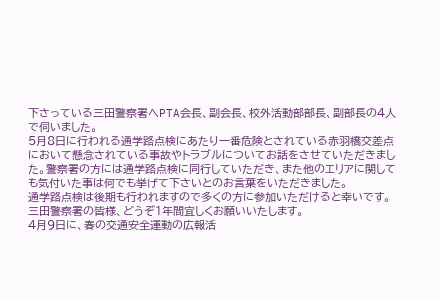下さっている三田警察署へPTA会長、副会長、校外活動部部長、副部長の4人で伺いました。
5月8日に行われる通学路点検にあたり一番危険とされている赤羽橋交差点において懸念されている事故やトラブルについてお話をさせていただきました。警察署の方には通学路点検に同行していただき、また他のエリアに関しても気付いた事は何でも挙げて下さいとのお言葉をいただきました。
通学路点検は後期も行われますので多くの方に参加いただけると幸いです。
三田警察署の皆様、どうぞ1年間宜しくお願いいたします。
4月9日に、春の交通安全運動の広報活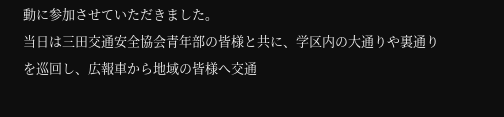動に参加させていただきました。
当日は三田交通安全協会青年部の皆様と共に、学区内の大通りや裏通りを巡回し、広報車から地域の皆様へ交通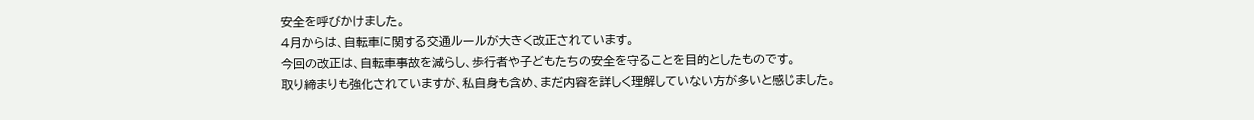安全を呼びかけました。
4月からは、自転車に関する交通ルールが大きく改正されています。
今回の改正は、自転車事故を減らし、歩行者や子どもたちの安全を守ることを目的としたものです。
取り締まりも強化されていますが、私自身も含め、まだ内容を詳しく理解していない方が多いと感じました。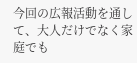今回の広報活動を通して、大人だけでなく家庭でも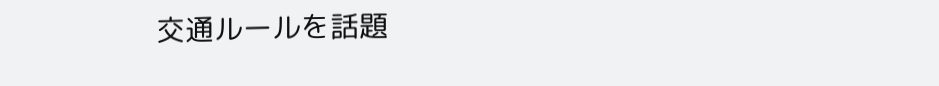交通ルールを話題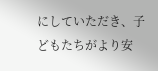にしていただき、子どもたちがより安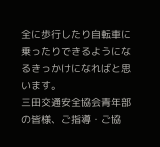全に歩行したり自転車に乗ったりできるようになるきっかけになればと思います。
三田交通安全協会青年部の皆様、ご指導・ご協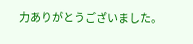力ありがとうございました。